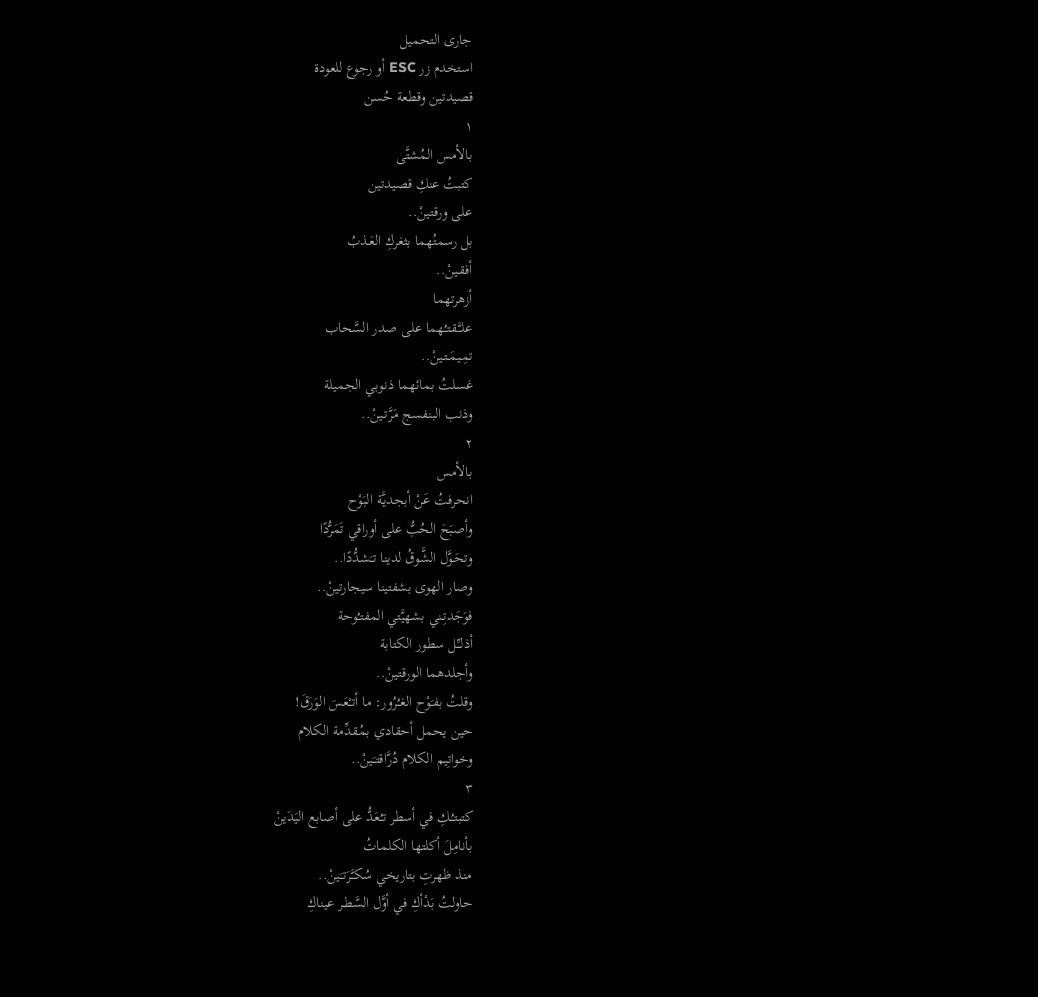جارى التحميل
استخدم زر ESC أو رجوع للعودة
قصيدتين وقطعة حُسن
١
بالأمس المُشتَّى
كتبتُ عنكِ قصيدتين
على ورقتينْ..
بل رسمتُهما بثغركِ العَـذبُ
أفقـينْ..
أزهرتهما
علـَّـقـتـُهما على صدر السَّحاب
تمِـيمَـتـينْ..
غسلتُ بمائهما ذنوبي الجميلة
وذنب البنفسج مَرَّتـينْ..
٢
بالأمس
انحرفتُ عَنْ أبجديَّة البَوْح
وأصبَحَ الحُبُّ على أوراقي تَمَرُّدًا
وتحَـوَّل الشَّوقُ لدينا تـَشدُّدًا..
وصار الهوى بشفتينا سيجارتينْ..
فوَجَدتِـني بشهيَّتي المفتـُوحة
أذلـِّـل سطور الكتابة
وأجلدهما الورقتينْ..
وقلتُ بفـَوْح الغـُرُور: ما أتـْعَسَ الوَرَقَ!
حين يحمل أحقادي بمُـقدِّمة الكلام
وخواتِيم الكلام دُرَّاقتـَينْ..
٣
كتبتـُـكِ في أسطر تـُعَدُّ على أصابع اليَدَينْ
بأنامِلَ أكلتها الكلماتُ
منذ ظهرتِ بتاريخي سُكـَّرَتـَينْ..
حاولتُ بَدْأكِ في أوَّل السَّطـر عيناكِ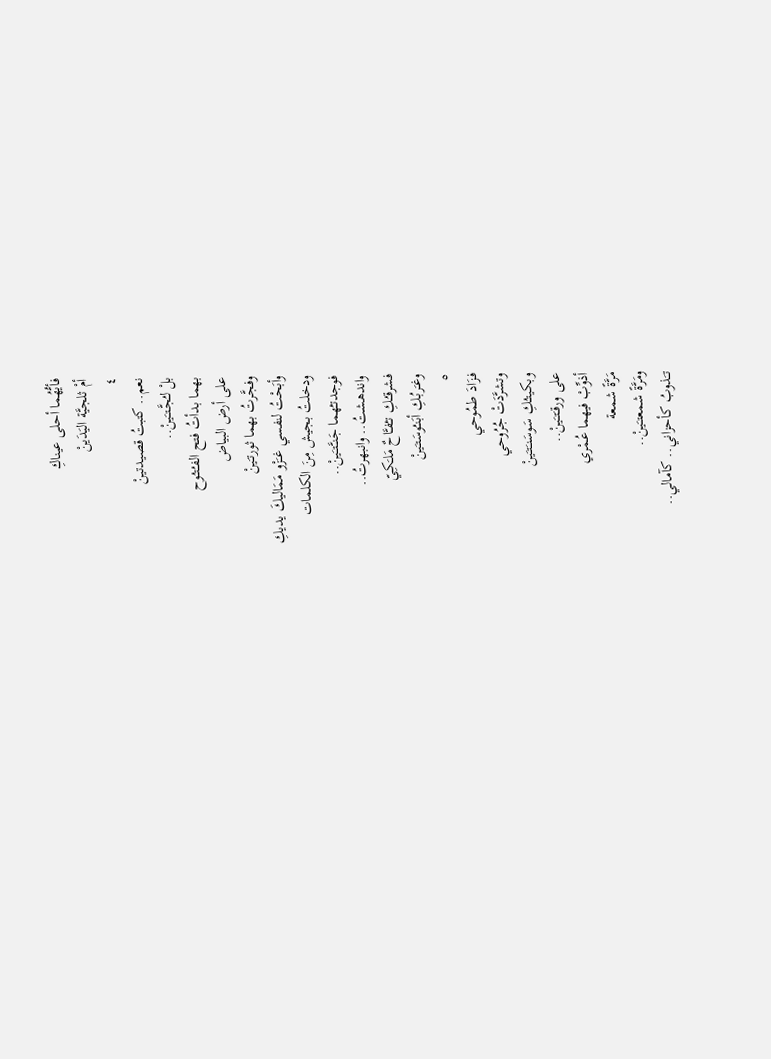فأيُّهُما أحلى عيناكِ
أمْ ثلجيَّة اليَدَينْ
٤
نعم.. كتبتُ قصيدتينْ
بلْ لـُجَّـتـَينْ..
بهما بدأتُ فتح الفـُتـُوح
على أرض البياض
وفجَّرتُ بهما ثورتـَينْ
وأبَحْتُ لنفسي غـَزْو مَمَاليكَ يديكِ
ودخلتُ بجيش مِنَ الكلمات
فوجدتـُهما جَنـَّـتـَينْ..
واندهشتُ.. وانبهرتُ..
فشرقـُـكِ تـُفـَّاحٌ مَلـَكِيّ
وغـَربُـكِ أبَنـُوسَتـَينْ
٥
فـزَادَ طمُوحي
وتشرَّدَتْ جُرُوحي
وبكيتـُكِ سَوسَنـَتـَينْ
على ورقـَتـَينْ..
أذوِّبْ فيهما عُـمْري
مَرَّةً شمعة
ومَرَّةً شمعتـَينْ..
تـَذوبُ كأحزاني.. كآمالي..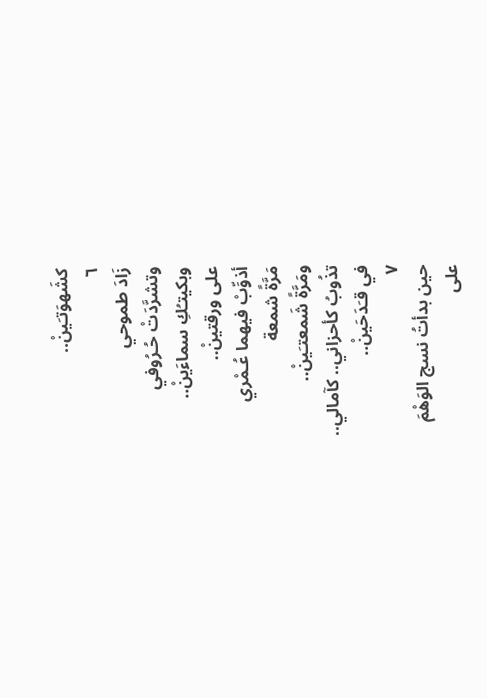كشَهوَتـَينْ..
٦
زَادَ طموحي
وتشرَّدَتْ حُـرُوفي
وبكيتـُكِ سماءَينْ..
على ورقتينْ..
أذوِّبْ فيهما عُـمْري
مَرَّةً شمعة
ومَرَّةً شَمعتـَينْ..
تذُوبُ كأحزاني.. كآمالي..
في قـَدَحَينْ..
٧
حين بدأتُ نسج الوَهْمَ
على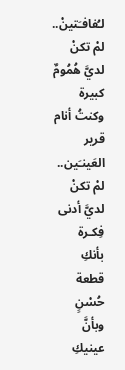لـُفافـَتينْ..
لمْ تكنْ لديَّ هُمُومٌ كبيرة
وكنتُ أنام قرير العَينـَين..
لمْ تكنْ لديَّ أدنى فِكـرة
بأنكِ قطعة حُسْنٍ
وبأنَّ عينيكِ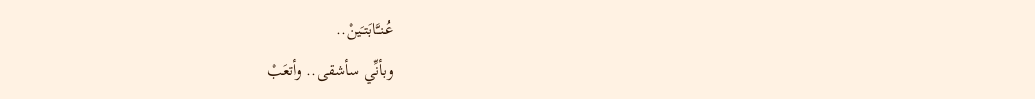عُـنـَّابَتـَينْ..
وبأنِّي سأشقى.. وأتعَبْ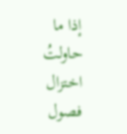إذا ما حاولتُ اختزال فصول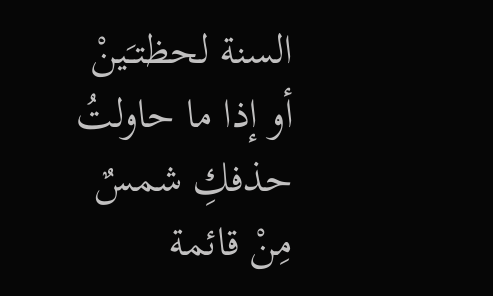السنة لحظتـَينْ
أو إذا ما حاولتُ حذفكِ شمسٌ
مِنْ قائمة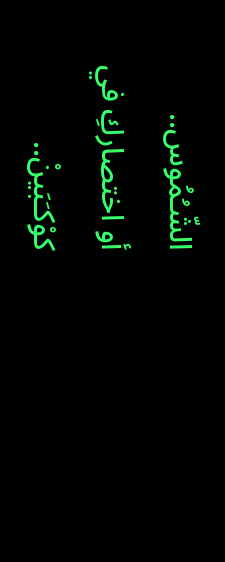الشّـُمُوس..
أو اختصاركِ في كوْكـَبَينْ..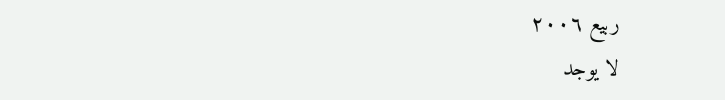ربيع ٢٠٠٦
لا يوجد